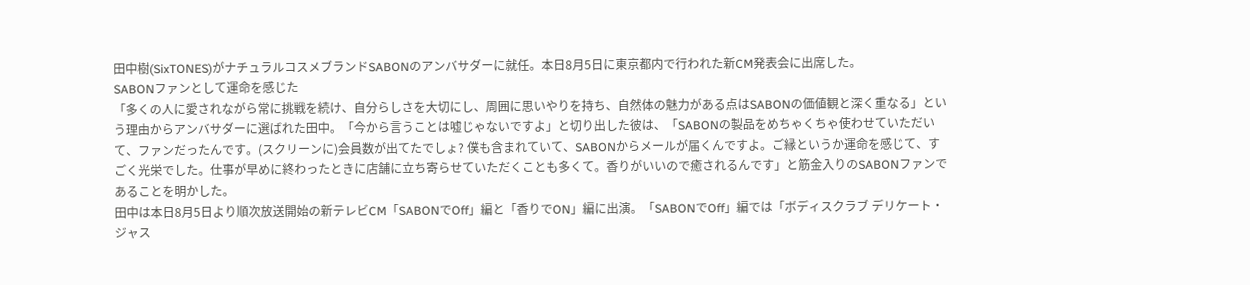田中樹(SixTONES)がナチュラルコスメブランドSABONのアンバサダーに就任。本日8月5日に東京都内で行われた新CM発表会に出席した。
SABONファンとして運命を感じた
「多くの人に愛されながら常に挑戦を続け、自分らしさを大切にし、周囲に思いやりを持ち、自然体の魅力がある点はSABONの価値観と深く重なる」という理由からアンバサダーに選ばれた田中。「今から言うことは嘘じゃないですよ」と切り出した彼は、「SABONの製品をめちゃくちゃ使わせていただいて、ファンだったんです。(スクリーンに)会員数が出てたでしょ? 僕も含まれていて、SABONからメールが届くんですよ。ご縁というか運命を感じて、すごく光栄でした。仕事が早めに終わったときに店舗に立ち寄らせていただくことも多くて。香りがいいので癒されるんです」と筋金入りのSABONファンであることを明かした。
田中は本日8月5日より順次放送開始の新テレビCM「SABONでOff」編と「香りでON」編に出演。「SABONでOff」編では「ボディスクラブ デリケート・ジャス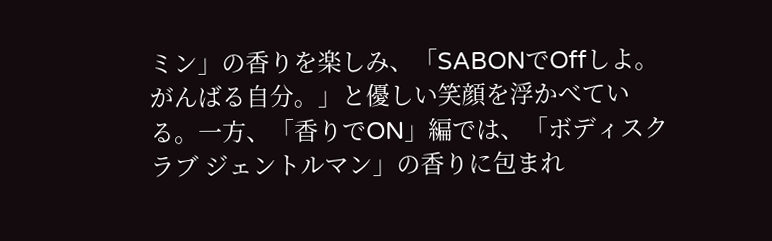ミン」の香りを楽しみ、「SABONでOffしよ。がんばる自分。」と優しい笑顔を浮かべている。一方、「香りでON」編では、「ボディスクラブ ジェントルマン」の香りに包まれ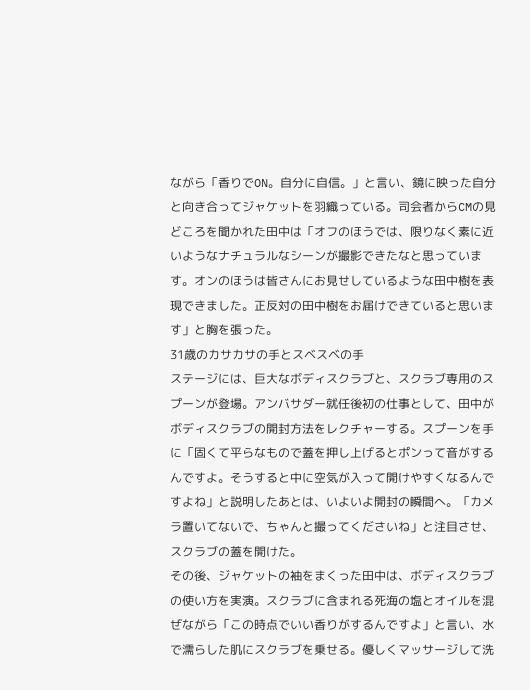ながら「香りでON。自分に自信。」と言い、鏡に映った自分と向き合ってジャケットを羽織っている。司会者からCMの見どころを聞かれた田中は「オフのほうでは、限りなく素に近いようなナチュラルなシーンが撮影できたなと思っています。オンのほうは皆さんにお見せしているような田中樹を表現できました。正反対の田中樹をお届けできていると思います」と胸を張った。
31歳のカサカサの手とスベスベの手
ステージには、巨大なボディスクラブと、スクラブ専用のスプーンが登場。アンバサダー就任後初の仕事として、田中がボディスクラブの開封方法をレクチャーする。スプーンを手に「固くて平らなもので蓋を押し上げるとポンって音がするんですよ。そうすると中に空気が入って開けやすくなるんですよね」と説明したあとは、いよいよ開封の瞬間へ。「カメラ置いてないで、ちゃんと撮ってくださいね」と注目させ、スクラブの蓋を開けた。
その後、ジャケットの袖をまくった田中は、ボディスクラブの使い方を実演。スクラブに含まれる死海の塩とオイルを混ぜながら「この時点でいい香りがするんですよ」と言い、水で濡らした肌にスクラブを乗せる。優しくマッサージして洗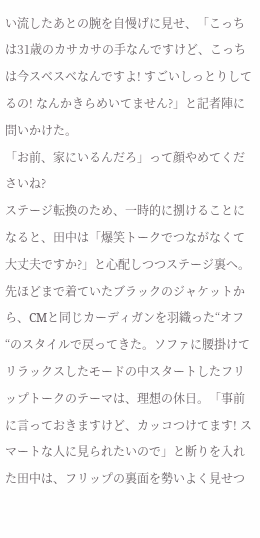い流したあとの腕を自慢げに見せ、「こっちは31歳のカサカサの手なんですけど、こっちは今スベスベなんですよ! すごいしっとりしてるの! なんかきらめいてません?」と記者陣に問いかけた。
「お前、家にいるんだろ」って顔やめてくださいね?
ステージ転換のため、一時的に捌けることになると、田中は「爆笑トークでつながなくて大丈夫ですか?」と心配しつつステージ裏へ。先ほどまで着ていたブラックのジャケットから、CMと同じカーディガンを羽織った“オフ“のスタイルで戻ってきた。ソファに腰掛けてリラックスしたモードの中スタートしたフリップトークのテーマは、理想の休日。「事前に言っておきますけど、カッコつけてます! スマートな人に見られたいので」と断りを入れた田中は、フリップの裏面を勢いよく見せつ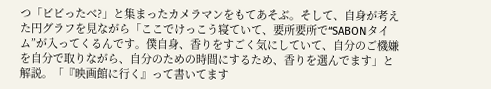つ「ビビったべ?」と集まったカメラマンをもてあそぶ。そして、自身が考えた円グラフを見ながら「ここでけっこう寝ていて、要所要所で“SABONタイム”が入ってくるんです。僕自身、香りをすごく気にしていて、自分のご機嫌を自分で取りながら、自分のための時間にするため、香りを選んでます」と解説。「『映画館に行く』って書いてます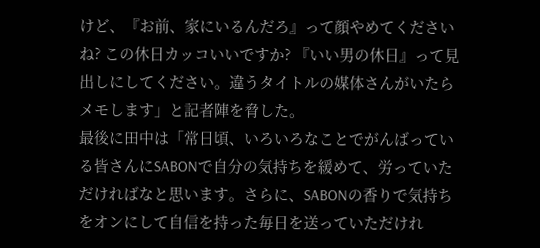けど、『お前、家にいるんだろ』って顔やめてくださいね? この休日カッコいいですか? 『いい男の休日』って見出しにしてください。違うタイトルの媒体さんがいたらメモします」と記者陣を脅した。
最後に田中は「常日頃、いろいろなことでがんばっている皆さんにSABONで自分の気持ちを緩めて、労っていただければなと思います。さらに、SABONの香りで気持ちをオンにして自信を持った毎日を送っていただけれ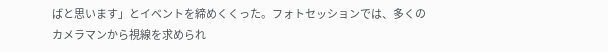ばと思います」とイベントを締めくくった。フォトセッションでは、多くのカメラマンから視線を求められ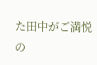た田中がご満悦の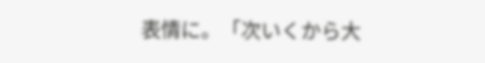表情に。「次いくから大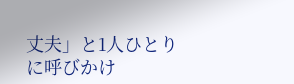丈夫」と1人ひとりに呼びかけ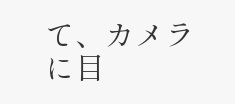て、カメラに目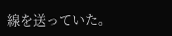線を送っていた。